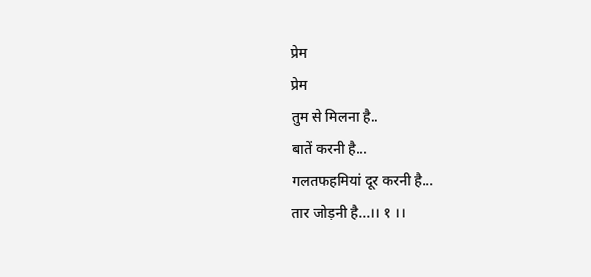प्रेम
प्रेम
तुम से मिलना है..
बातें करनी है...
गलतफहमियां दूर करनी है...
तार जोड़नी है...।। १ ।।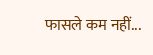फासले कम नहीं...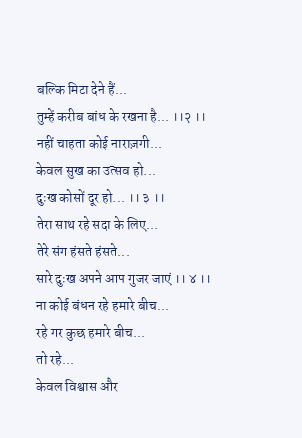बल्कि मिटा देने हैं...
तुम्हें करीब बांध के रखना है... ।।२ ।।
नहीं चाहता कोई नाराज़गी...
केवल सुख का उत्सव हो...
दुःख कोसों दूर हो... ।। ३ ।।
तेरा साथ रहे सदा के लिए...
तेरे संग हंसते हंसते...
सारे दुःख अपने आप गुजर जाएं ।। ४ ।।
ना कोई बंधन रहे हमारे बीच...
रहे गर कुछ हमारे बीच...
तो रहे...
केवल विश्वास और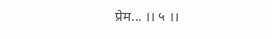प्रेम... ।। ५ ।।